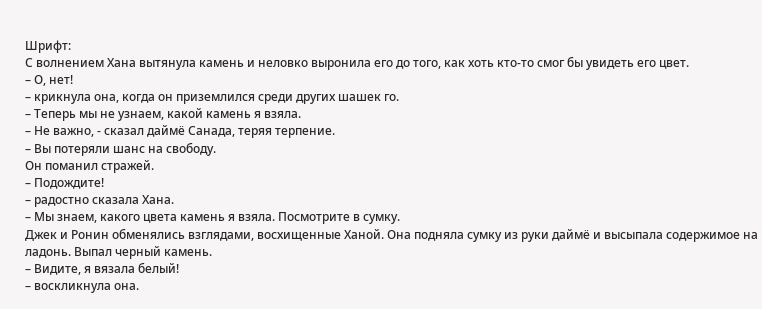Шрифт:
С волнением Хана вытянула камень и неловко выронила его до того, как хоть кто-то смог бы увидеть его цвет.
– О, нет!
– крикнула она, когда он приземлился среди других шашек го.
– Теперь мы не узнаем, какой камень я взяла.
– Не важно, - сказал даймё Санада, теряя терпение.
– Вы потеряли шанс на свободу.
Он поманил стражей.
– Подождите!
– радостно сказала Хана.
– Мы знаем, какого цвета камень я взяла. Посмотрите в сумку.
Джек и Ронин обменялись взглядами, восхищенные Ханой. Она подняла сумку из руки даймё и высыпала содержимое на ладонь. Выпал черный камень.
– Видите, я вязала белый!
– воскликнула она.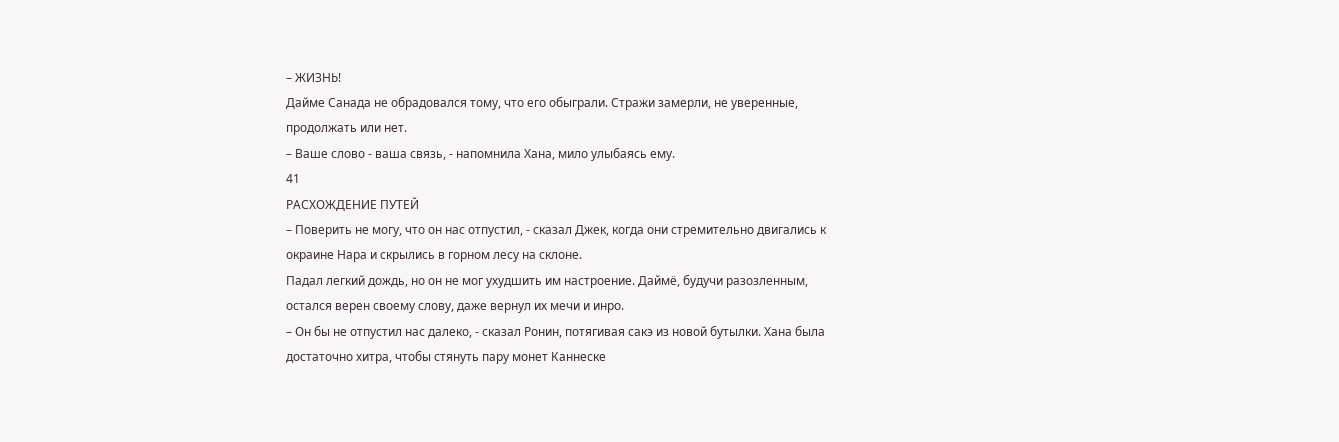– ЖИЗНЬ!
Дайме Санада не обрадовался тому, что его обыграли. Стражи замерли, не уверенные, продолжать или нет.
– Ваше слово - ваша связь, - напомнила Хана, мило улыбаясь ему.
41
РАСХОЖДЕНИЕ ПУТЕЙ
– Поверить не могу, что он нас отпустил, - сказал Джек, когда они стремительно двигались к окраине Нара и скрылись в горном лесу на склоне.
Падал легкий дождь, но он не мог ухудшить им настроение. Даймё, будучи разозленным, остался верен своему слову, даже вернул их мечи и инро.
– Он бы не отпустил нас далеко, - сказал Ронин, потягивая сакэ из новой бутылки. Хана была достаточно хитра, чтобы стянуть пару монет Каннеске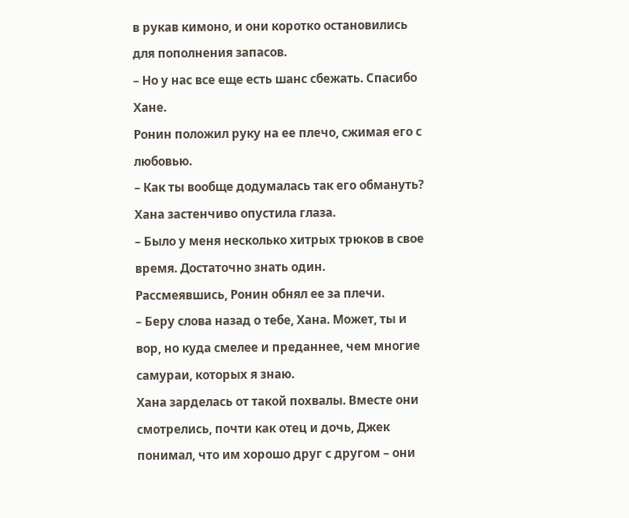в рукав кимоно, и они коротко остановились для пополнения запасов.
– Но у нас все еще есть шанс сбежать. Спасибо Хане.
Ронин положил руку на ее плечо, сжимая его с любовью.
– Как ты вообще додумалась так его обмануть?
Хана застенчиво опустила глаза.
– Было у меня несколько хитрых трюков в свое время. Достаточно знать один.
Рассмеявшись, Ронин обнял ее за плечи.
– Беру слова назад о тебе, Хана. Может, ты и вор, но куда смелее и преданнее, чем многие самураи, которых я знаю.
Хана зарделась от такой похвалы. Вместе они смотрелись, почти как отец и дочь, Джек понимал, что им хорошо друг с другом – они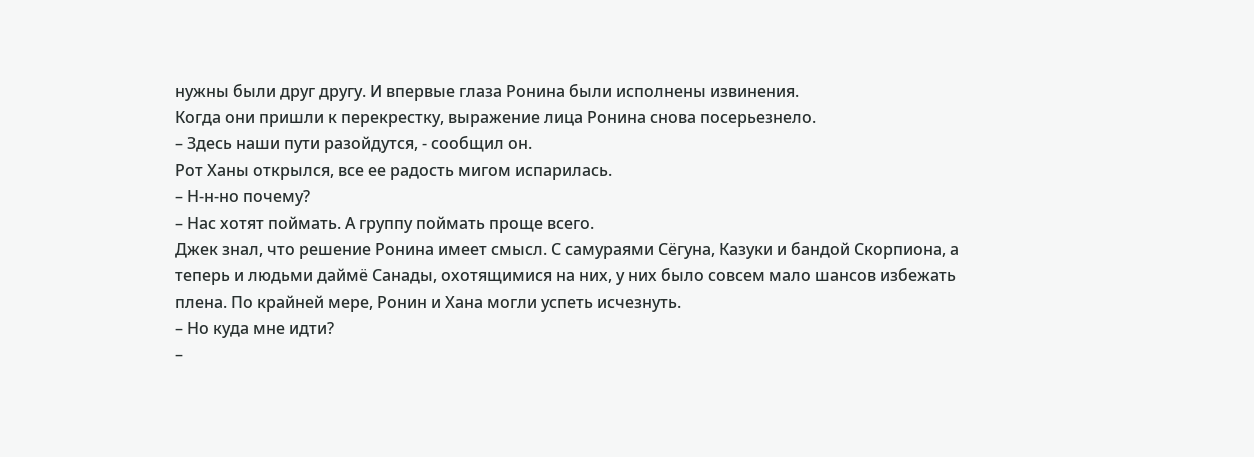нужны были друг другу. И впервые глаза Ронина были исполнены извинения.
Когда они пришли к перекрестку, выражение лица Ронина снова посерьезнело.
– Здесь наши пути разойдутся, - сообщил он.
Рот Ханы открылся, все ее радость мигом испарилась.
– Н-н-но почему?
– Нас хотят поймать. А группу поймать проще всего.
Джек знал, что решение Ронина имеет смысл. С самураями Сёгуна, Казуки и бандой Скорпиона, а теперь и людьми даймё Санады, охотящимися на них, у них было совсем мало шансов избежать плена. По крайней мере, Ронин и Хана могли успеть исчезнуть.
– Но куда мне идти?
–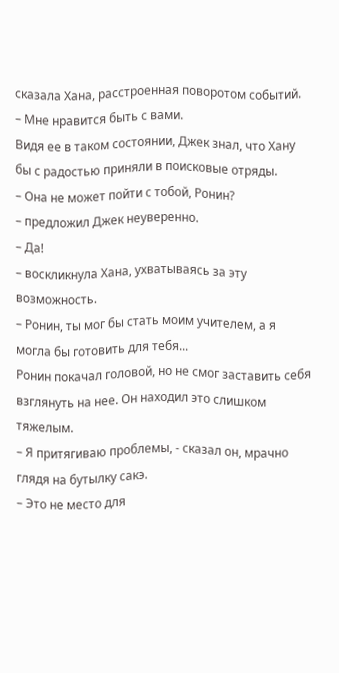сказала Хана, расстроенная поворотом событий.
– Мне нравится быть с вами.
Видя ее в таком состоянии, Джек знал, что Хану бы с радостью приняли в поисковые отряды.
– Она не может пойти с тобой, Ронин?
– предложил Джек неуверенно.
– Да!
– воскликнула Хана, ухватываясь за эту возможность.
– Ронин, ты мог бы стать моим учителем, а я могла бы готовить для тебя...
Ронин покачал головой, но не смог заставить себя взглянуть на нее. Он находил это слишком тяжелым.
– Я притягиваю проблемы, - сказал он, мрачно глядя на бутылку сакэ.
– Это не место для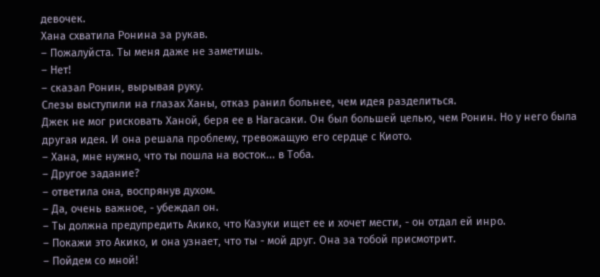девочек.
Хана схватила Ронина за рукав.
– Пожалуйста. Ты меня даже не заметишь.
– Нет!
– сказал Ронин, вырывая руку.
Слезы выступили на глазах Ханы, отказ ранил больнее, чем идея разделиться.
Джек не мог рисковать Ханой, беря ее в Нагасаки. Он был большей целью, чем Ронин. Но у него была другая идея. И она решала проблему, тревожащую его сердце с Киото.
– Хана, мне нужно, что ты пошла на восток... в Тоба.
– Другое задание?
– ответила она, воспрянув духом.
– Да, очень важное, - убеждал он.
– Ты должна предупредить Акико, что Казуки ищет ее и хочет мести, - он отдал ей инро.
– Покажи это Акико, и она узнает, что ты - мой друг. Она за тобой присмотрит.
– Пойдем со мной!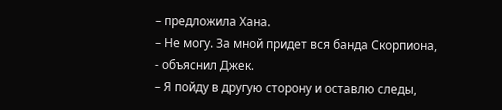– предложила Хана.
– Не могу. За мной придет вся банда Скорпиона, - объяснил Джек.
– Я пойду в другую сторону и оставлю следы,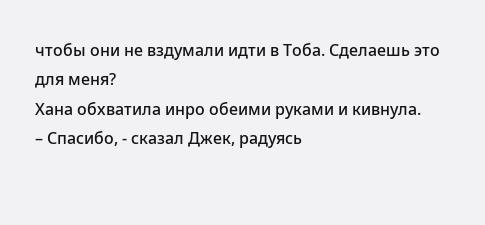чтобы они не вздумали идти в Тоба. Сделаешь это для меня?
Хана обхватила инро обеими руками и кивнула.
– Спасибо, - сказал Джек, радуясь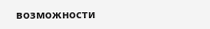возможности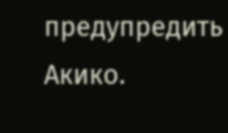предупредить Акико.